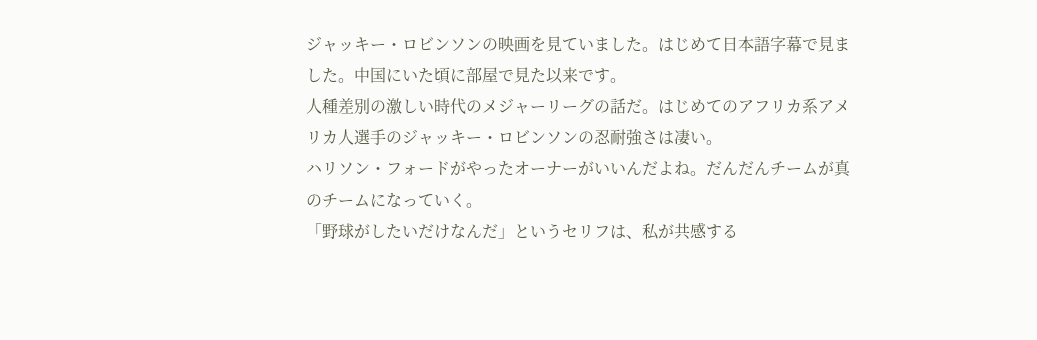ジャッキー・ロビンソンの映画を見ていました。はじめて日本語字幕で見ました。中国にいた頃に部屋で見た以来です。
人種差別の激しい時代のメジャーリーグの話だ。はじめてのアフリカ系アメリカ人選手のジャッキー・ロビンソンの忍耐強さは凄い。
ハリソン・フォードがやったオーナーがいいんだよね。だんだんチームが真のチームになっていく。
「野球がしたいだけなんだ」というセリフは、私が共感する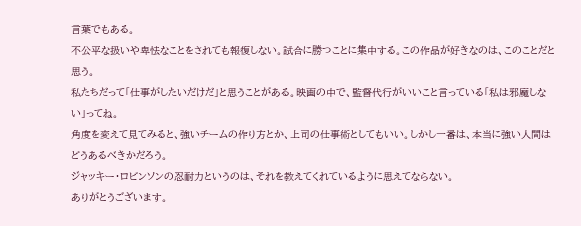言葉でもある。
不公平な扱いや卑怯なことをされても報復しない。試合に勝つことに集中する。この作品が好きなのは、このことだと思う。
私たちだって「仕事がしたいだけだ」と思うことがある。映画の中で、監督代行がいいこと言っている「私は邪魔しない」ってね。
角度を変えて見てみると、強いチームの作り方とか、上司の仕事術としてもいい。しかし一番は、本当に強い人間はどうあるべきかだろう。
ジャッキー・ロビンソンの忍耐力というのは、それを教えてくれているように思えてならない。
ありがとうございます。